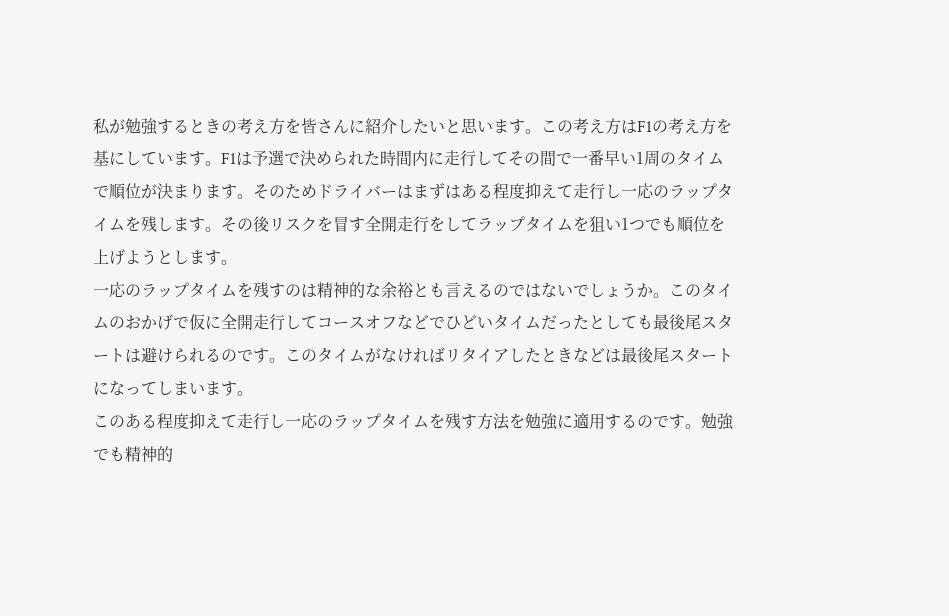私が勉強するときの考え方を皆さんに紹介したいと思います。この考え方はF1の考え方を基にしています。F1は予選で決められた時間内に走行してその間で一番早い1周のタイムで順位が決まります。そのためドライバーはまずはある程度抑えて走行し一応のラップタイムを残します。その後リスクを冒す全開走行をしてラップタイムを狙い1つでも順位を上げようとします。
一応のラップタイムを残すのは精神的な余裕とも言えるのではないでしょうか。このタイムのおかげで仮に全開走行してコースオフなどでひどいタイムだったとしても最後尾スタートは避けられるのです。このタイムがなければリタイアしたときなどは最後尾スタートになってしまいます。
このある程度抑えて走行し一応のラップタイムを残す方法を勉強に適用するのです。勉強でも精神的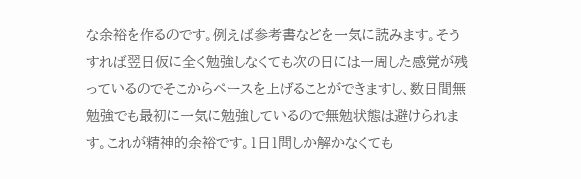な余裕を作るのです。例えば参考書などを一気に読みます。そうすれば翌日仮に全く勉強しなくても次の日には一周した感覚が残っているのでそこからペースを上げることができますし、数日間無勉強でも最初に一気に勉強しているので無勉状態は避けられます。これが精神的余裕です。1日1問しか解かなくても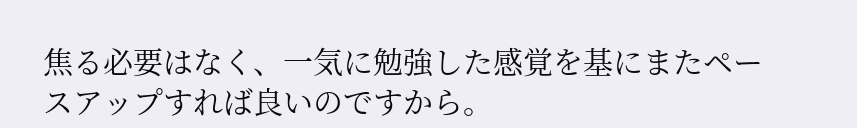焦る必要はなく、一気に勉強した感覚を基にまたペースアップすれば良いのですから。